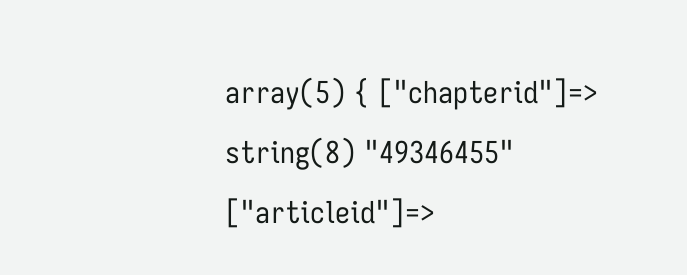array(5) { ["chapterid"]=> string(8) "49346455" ["articleid"]=>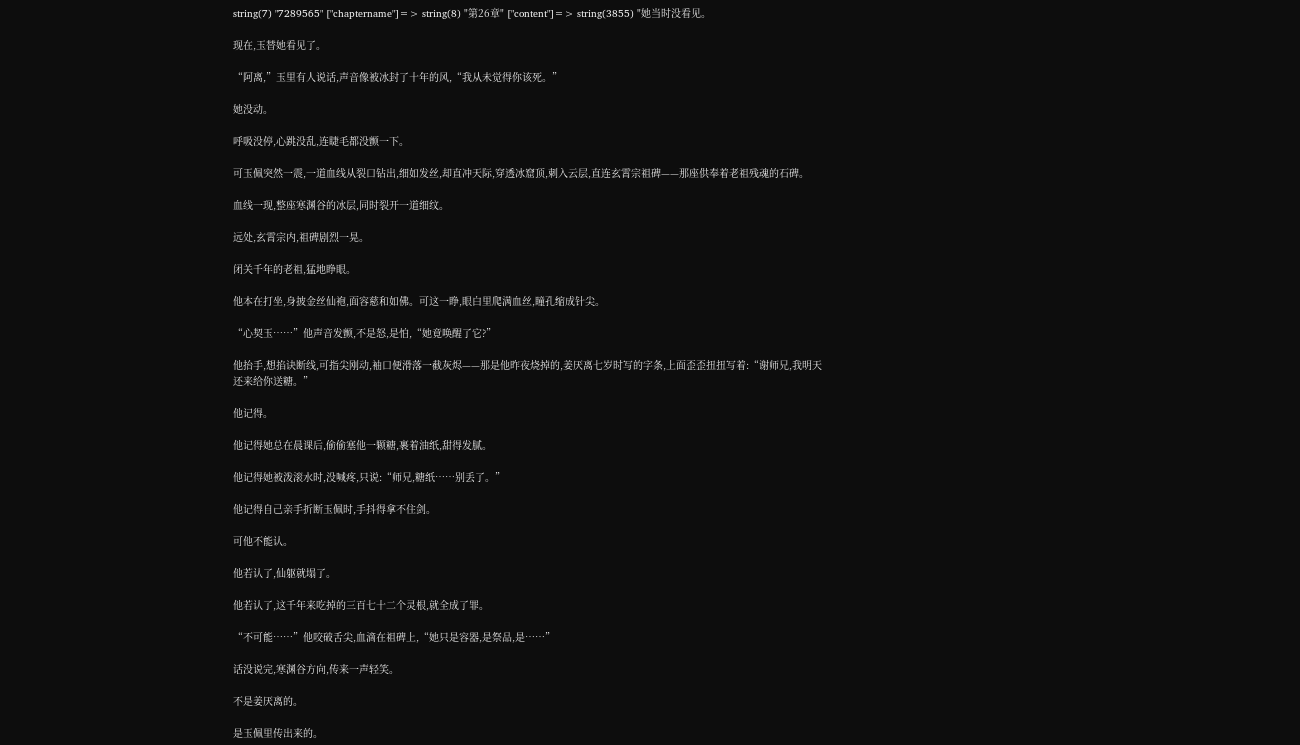string(7) "7289565" ["chaptername"]=> string(8) "第26章" ["content"]=> string(3855) "她当时没看见。

现在,玉替她看见了。

“阿离,”玉里有人说话,声音像被冰封了十年的风,“我从未觉得你该死。”

她没动。

呼吸没停,心跳没乱,连睫毛都没颤一下。

可玉佩突然一震,一道血线从裂口钻出,细如发丝,却直冲天际,穿透冰窟顶,刺入云层,直连玄霄宗祖碑——那座供奉着老祖残魂的石碑。

血线一现,整座寒渊谷的冰层,同时裂开一道细纹。

远处,玄霄宗内,祖碑剧烈一晃。

闭关千年的老祖,猛地睁眼。

他本在打坐,身披金丝仙袍,面容慈和如佛。可这一睁,眼白里爬满血丝,瞳孔缩成针尖。

“心契玉……”他声音发颤,不是怒,是怕,“她竟唤醒了它?”

他抬手,想掐诀断线,可指尖刚动,袖口便滑落一截灰烬——那是他昨夜烧掉的,姜厌离七岁时写的字条,上面歪歪扭扭写着:“谢师兄,我明天还来给你送糖。”

他记得。

他记得她总在晨课后,偷偷塞他一颗糖,裹着油纸,甜得发腻。

他记得她被泼滚水时,没喊疼,只说:“师兄,糖纸……别丢了。”

他记得自己亲手折断玉佩时,手抖得拿不住剑。

可他不能认。

他若认了,仙躯就塌了。

他若认了,这千年来吃掉的三百七十二个灵根,就全成了罪。

“不可能……”他咬破舌尖,血滴在祖碑上,“她只是容器,是祭品,是……”

话没说完,寒渊谷方向,传来一声轻笑。

不是姜厌离的。

是玉佩里传出来的。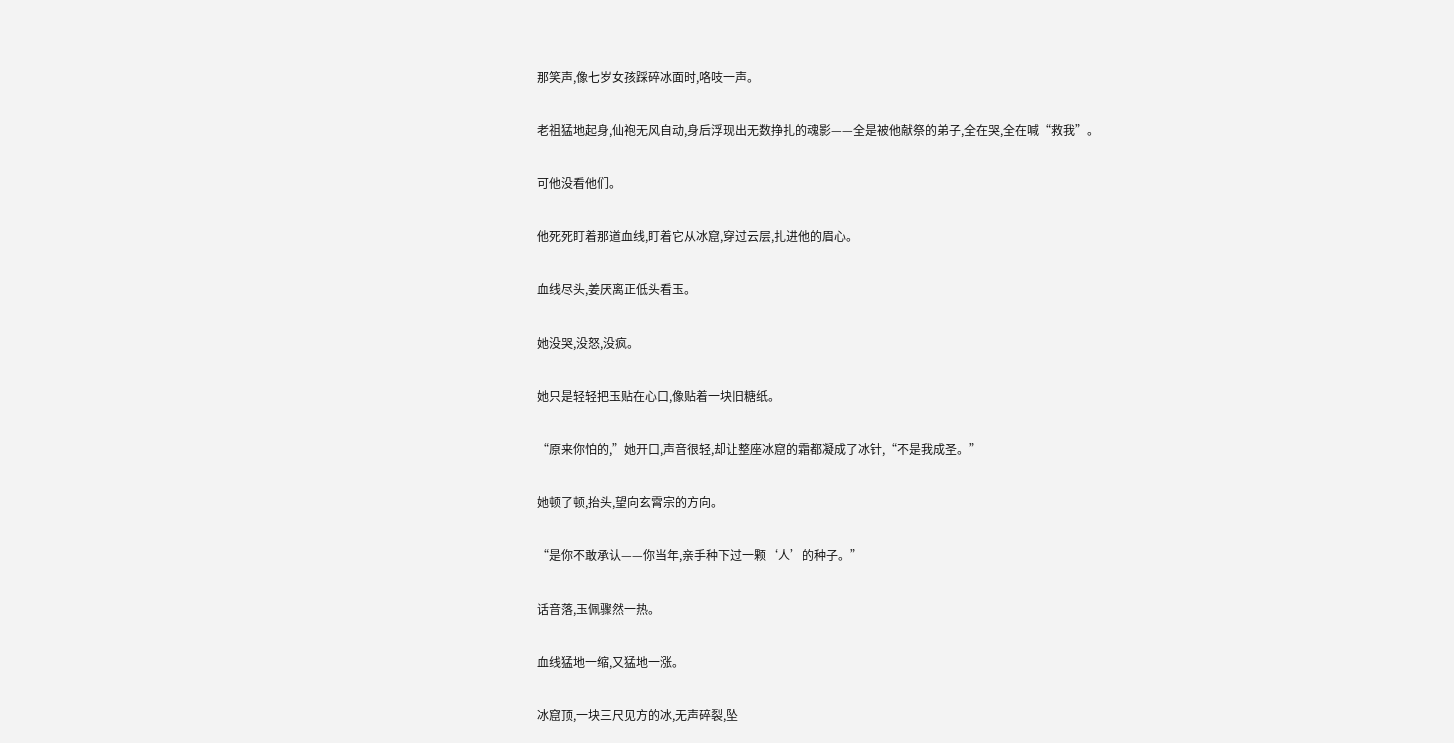那笑声,像七岁女孩踩碎冰面时,咯吱一声。

老祖猛地起身,仙袍无风自动,身后浮现出无数挣扎的魂影——全是被他献祭的弟子,全在哭,全在喊“救我”。

可他没看他们。

他死死盯着那道血线,盯着它从冰窟,穿过云层,扎进他的眉心。

血线尽头,姜厌离正低头看玉。

她没哭,没怒,没疯。

她只是轻轻把玉贴在心口,像贴着一块旧糖纸。

“原来你怕的,”她开口,声音很轻,却让整座冰窟的霜都凝成了冰针,“不是我成圣。”

她顿了顿,抬头,望向玄霄宗的方向。

“是你不敢承认——你当年,亲手种下过一颗‘人’的种子。”

话音落,玉佩骤然一热。

血线猛地一缩,又猛地一涨。

冰窟顶,一块三尺见方的冰,无声碎裂,坠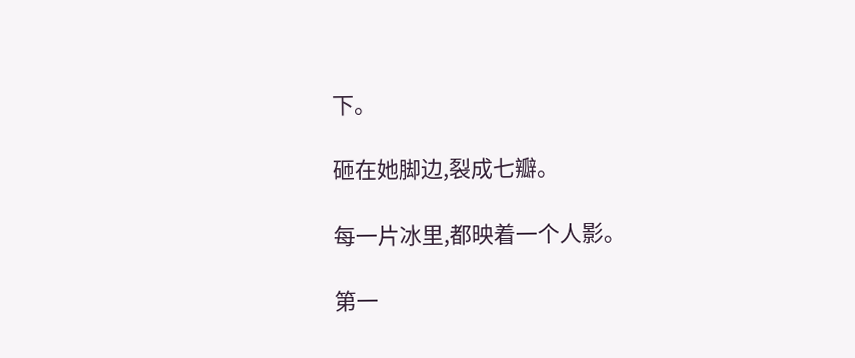下。

砸在她脚边,裂成七瓣。

每一片冰里,都映着一个人影。

第一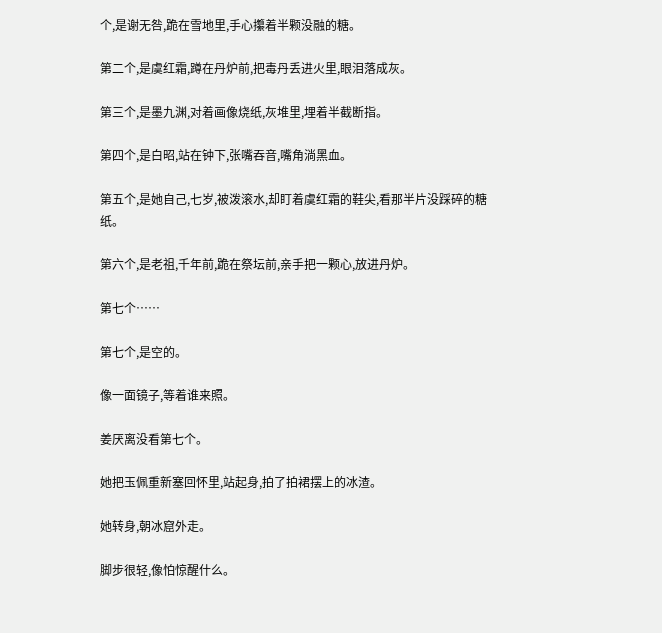个,是谢无咎,跪在雪地里,手心攥着半颗没融的糖。

第二个,是虞红霜,蹲在丹炉前,把毒丹丢进火里,眼泪落成灰。

第三个,是墨九渊,对着画像烧纸,灰堆里,埋着半截断指。

第四个,是白昭,站在钟下,张嘴吞音,嘴角淌黑血。

第五个,是她自己,七岁,被泼滚水,却盯着虞红霜的鞋尖,看那半片没踩碎的糖纸。

第六个,是老祖,千年前,跪在祭坛前,亲手把一颗心,放进丹炉。

第七个……

第七个,是空的。

像一面镜子,等着谁来照。

姜厌离没看第七个。

她把玉佩重新塞回怀里,站起身,拍了拍裙摆上的冰渣。

她转身,朝冰窟外走。

脚步很轻,像怕惊醒什么。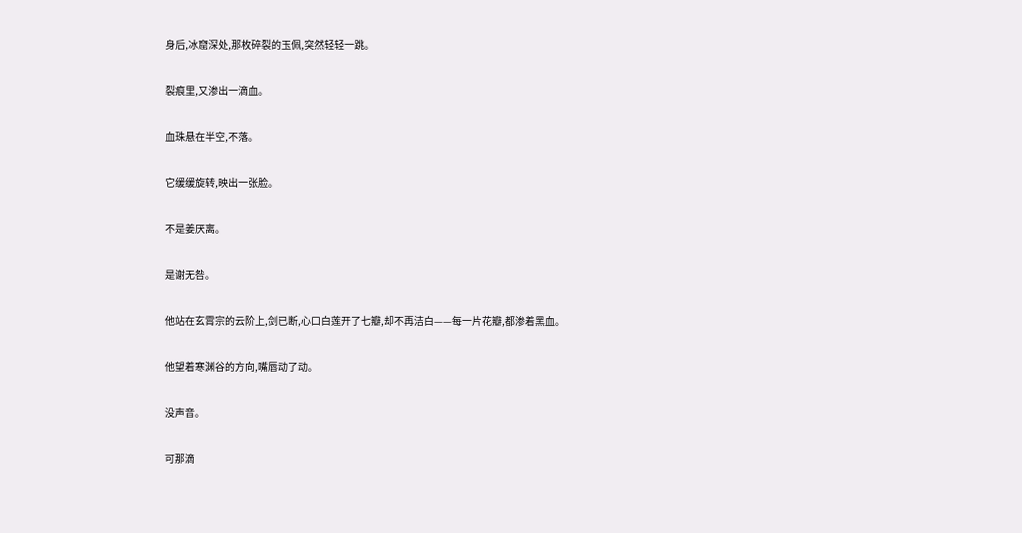身后,冰窟深处,那枚碎裂的玉佩,突然轻轻一跳。

裂痕里,又渗出一滴血。

血珠悬在半空,不落。

它缓缓旋转,映出一张脸。

不是姜厌离。

是谢无咎。

他站在玄霄宗的云阶上,剑已断,心口白莲开了七瓣,却不再洁白——每一片花瓣,都渗着黑血。

他望着寒渊谷的方向,嘴唇动了动。

没声音。

可那滴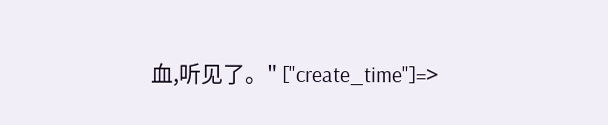血,听见了。" ["create_time"]=>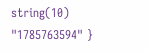string(10) "1785763594" }